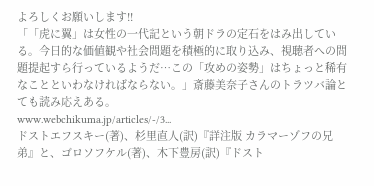よろしくお願いします!!
「「虎に翼」は女性の一代記という朝ドラの定石をはみ出している。今日的な価値観や社会問題を積極的に取り込み、視聴者への問題提起すら行っているようだ…この「攻めの姿勢」はちょっと稀有なことといわなければならない。」斎藤美奈子さんのトラツバ論とても読み応えある。
www.webchikuma.jp/articles/-/3...
ドストエフスキー(著)、杉里直人(訳)『詳注版 カラマーゾフの兄弟』と、ゴロソフケル(著)、木下豊房(訳)『ドスト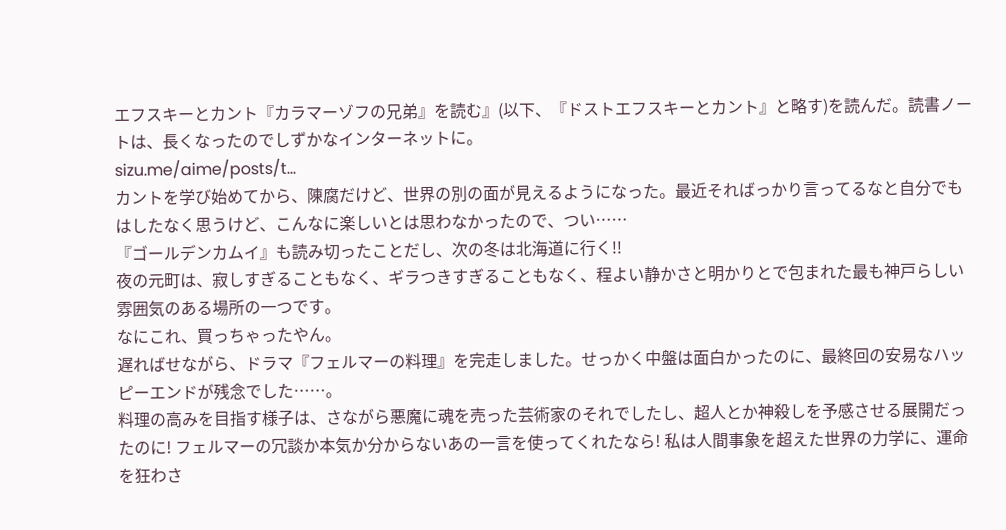エフスキーとカント『カラマーゾフの兄弟』を読む』(以下、『ドストエフスキーとカント』と略す)を読んだ。読書ノートは、長くなったのでしずかなインターネットに。
sizu.me/aime/posts/t...
カントを学び始めてから、陳腐だけど、世界の別の面が見えるようになった。最近そればっかり言ってるなと自分でもはしたなく思うけど、こんなに楽しいとは思わなかったので、つい……
『ゴールデンカムイ』も読み切ったことだし、次の冬は北海道に行く!!
夜の元町は、寂しすぎることもなく、ギラつきすぎることもなく、程よい静かさと明かりとで包まれた最も神戸らしい雰囲気のある場所の一つです。
なにこれ、買っちゃったやん。
遅ればせながら、ドラマ『フェルマーの料理』を完走しました。せっかく中盤は面白かったのに、最終回の安易なハッピーエンドが残念でした……。
料理の高みを目指す様子は、さながら悪魔に魂を売った芸術家のそれでしたし、超人とか神殺しを予感させる展開だったのに! フェルマーの冗談か本気か分からないあの一言を使ってくれたなら! 私は人間事象を超えた世界の力学に、運命を狂わさ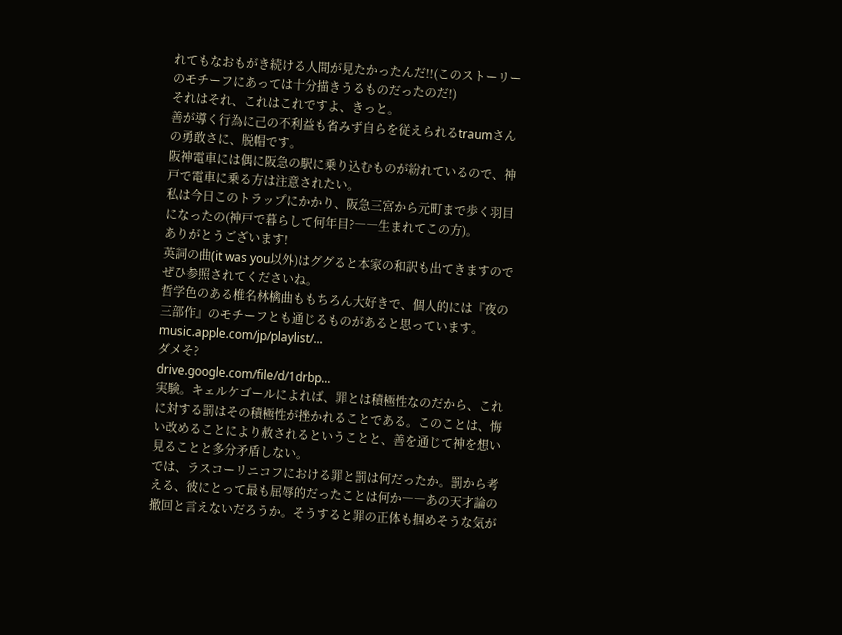れてもなおもがき続ける人間が見たかったんだ!!(このストーリーのモチーフにあっては十分描きうるものだったのだ!)
それはそれ、これはこれですよ、きっと。
善が導く行為に己の不利益も省みず自らを従えられるtraumさんの勇敢さに、脱帽です。
阪神電車には偶に阪急の駅に乗り込むものが紛れているので、神戸で電車に乗る方は注意されたい。
私は今日このトラップにかかり、阪急三宮から元町まで歩く羽目になったの(神戸で暮らして何年目?――生まれてこの方)。
ありがとうございます!
英詞の曲(it was you以外)はググると本家の和訳も出てきますのでぜひ参照されてくださいね。
哲学色のある椎名林檎曲ももちろん大好きで、個人的には『夜の三部作』のモチーフとも通じるものがあると思っています。
music.apple.com/jp/playlist/...
ダメそ?
drive.google.com/file/d/1drbp...
実験。キェルケゴールによれば、罪とは積極性なのだから、これに対する罰はその積極性が挫かれることである。このことは、悔い改めることにより赦されるということと、善を通じて神を想い見ることと多分矛盾しない。
では、ラスコーリニコフにおける罪と罰は何だったか。罰から考える、彼にとって最も屈辱的だったことは何か――あの天才論の撤回と言えないだろうか。そうすると罪の正体も掴めそうな気が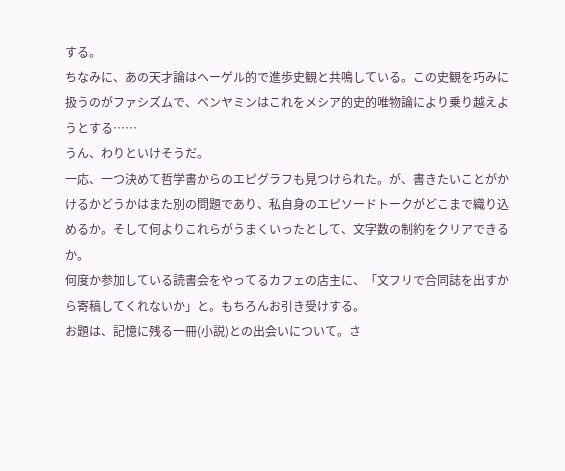する。
ちなみに、あの天才論はヘーゲル的で進歩史観と共鳴している。この史観を巧みに扱うのがファシズムで、ベンヤミンはこれをメシア的史的唯物論により乗り越えようとする……
うん、わりといけそうだ。
一応、一つ決めて哲学書からのエピグラフも見つけられた。が、書きたいことがかけるかどうかはまた別の問題であり、私自身のエピソードトークがどこまで織り込めるか。そして何よりこれらがうまくいったとして、文字数の制約をクリアできるか。
何度か参加している読書会をやってるカフェの店主に、「文フリで合同誌を出すから寄稿してくれないか」と。もちろんお引き受けする。
お題は、記憶に残る一冊(小説)との出会いについて。さ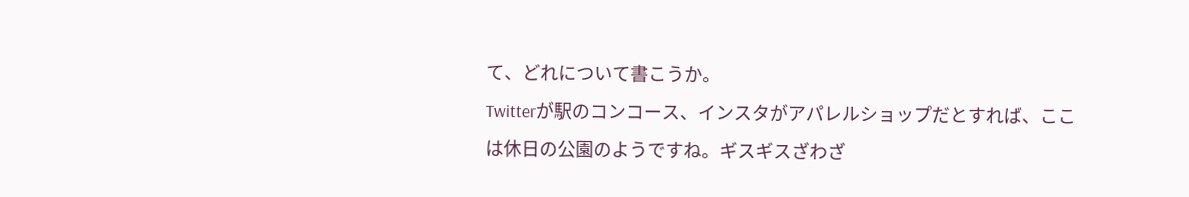て、どれについて書こうか。
Twitterが駅のコンコース、インスタがアパレルショップだとすれば、ここは休日の公園のようですね。ギスギスざわざ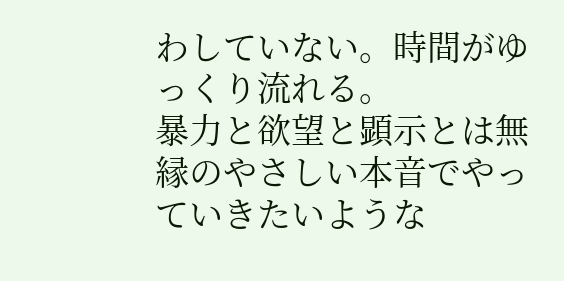わしていない。時間がゆっくり流れる。
暴力と欲望と顕示とは無縁のやさしい本音でやっていきたいような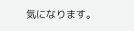気になります。